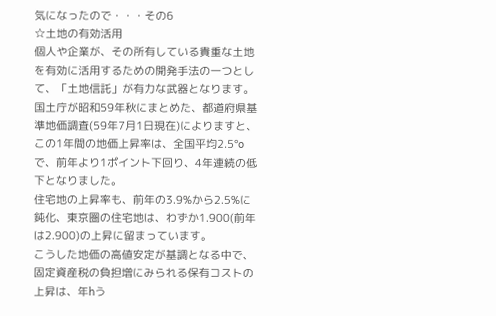気になったので・・・その6
☆土地の有効活用
個人や企業が、その所有している貴重な土地を有効に活用するための開発手法の一つとして、「土地信託」が有力な武器となります。
国土庁が昭和59年秋にまとめた、都道府県基準地価調査(59年7月1日現在)によりますと、この1年間の地価上昇率は、全国平均2.5°oで、前年より1ポイント下回り、4年連続の低下となりました。
住宅地の上昇率も、前年の3.9%から2.5%に鈍化、東京圏の住宅地は、わずか1.900(前年は2.900)の上昇に留まっています。
こうした地価の高値安定が基調となる中で、固定資産税の負担増にみられる保有コストの上昇は、年hう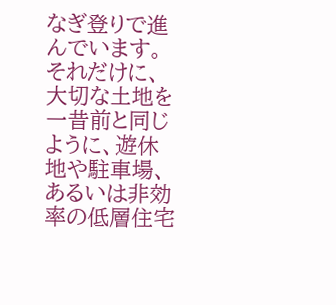なぎ登りで進んでいます。
それだけに、大切な土地を一昔前と同じように、遊休地や駐車場、あるいは非効率の低層住宅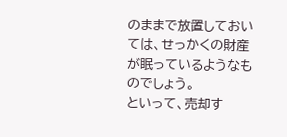のままで放置しておいては、せっかくの財産が眠っているようなものでしょう。
といって、売却す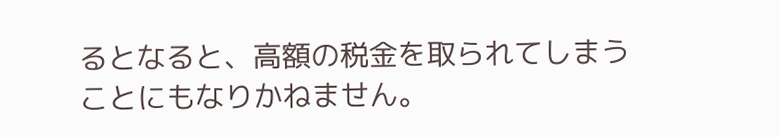るとなると、高額の税金を取られてしまうことにもなりかねません。